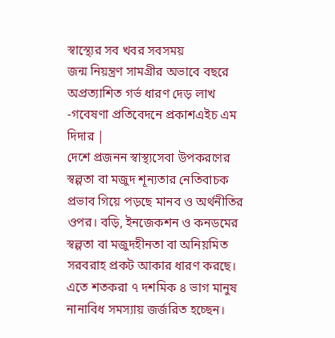স্বাস্থ্যের সব খবর সবসময়
জন্ম নিয়ন্ত্রণ সামগ্রীর অভাবে বছরে অপ্রত্যাশিত গর্ভ ধারণ দেড় লাখ -গবেষণা প্রতিবেদনে প্রকাশএইচ এম দিদার |
দেশে প্রজনন স্বাস্থ্যসেবা উপকরণের স্বল্পতা বা মজুদ শূন্যতার নেতিবাচক প্রভাব গিয়ে পড়ছে মানব ও অর্থনীতির ওপর। বড়ি, ইনজেকশন ও কনডমের স্বল্পতা বা মজুদহীনতা বা অনিয়মিত সরবরাহ প্রকট আকার ধারণ করছে। এতে শতকরা ৭ দশমিক ৪ ভাগ মানুষ নানাবিধ সমস্যায় জর্জরিত হচ্ছেন।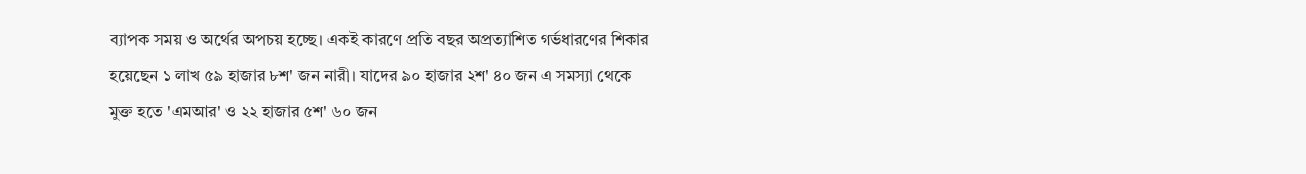ব্যাপক সময় ও অর্থের অপচয় হচ্ছে। একই কারণে প্রতি বছর অপ্রত্যাশিত গর্ভধারণের শিকার হয়েছেন ১ লাখ ৫৯ হাজার ৮শ' জন নারী। যাদের ৯০ হাজার ২শ' ৪০ জন এ সমস্যা থেকে মুক্ত হতে 'এমআর' ও ২২ হাজার ৫শ' ৬০ জন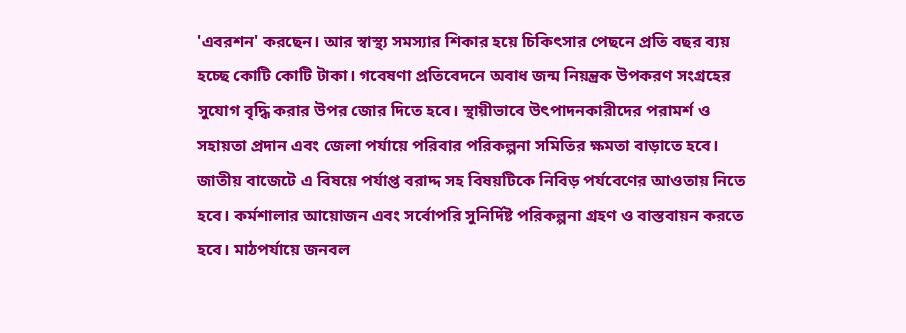'এবরশন' করছেন। আর স্বাস্থ্য সমস্যার শিকার হয়ে চিকিৎসার পেছনে প্রতি বছর ব্যয় হচ্ছে কোটি কোটি টাকা। গবেষণা প্রতিবেদনে অবাধ জন্ম নিয়ন্ত্রক উপকরণ সংগ্রহের সুযোগ বৃদ্ধি করার উপর জোর দিতে হবে। স্থায়ীভাবে উৎপাদনকারীদের পরামর্শ ও সহায়তা প্রদান এবং জেলা পর্যায়ে পরিবার পরিকল্পনা সমিতির ক্ষমতা বাড়াতে হবে। জাতীয় বাজেটে এ বিষয়ে পর্যাপ্ত বরাদ্দ সহ বিষয়টিকে নিবিড় পর্যবেণের আওতায় নিতে হবে। কর্মশালার আয়োজন এবং সর্বোপরি সুনির্দিষ্ট পরিকল্পনা গ্রহণ ও বাস্তবায়ন করতে হবে। মাঠপর্যায়ে জনবল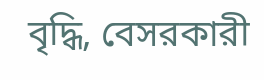বৃদ্ধি, বেসরকারী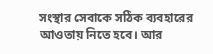সংস্থার সেবাকে সঠিক ব্যবহারের আওতায় নিতে হবে। আর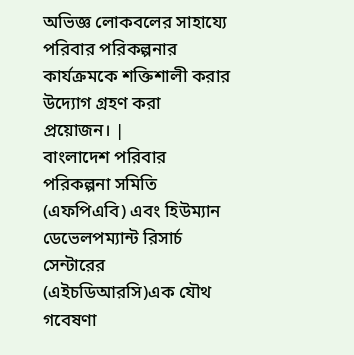অভিজ্ঞ লোকবলের সাহায্যে পরিবার পরিকল্পনার কার্যক্রমকে শক্তিশালী করার উদ্যোগ গ্রহণ করা প্রয়োজন। |
বাংলাদেশ পরিবার পরিকল্পনা সমিতি (এফপিএবি) এবং হিউম্যান ডেভেলপম্যান্ট রিসার্চ সেন্টারের (এইচডিআরসি)এক যৌথ গবেষণা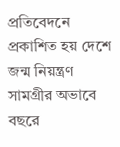প্রতিবেদনে প্রকাশিত হয় দেশে জন্ম নিয়ন্ত্রণ সামগ্রীর অভাবে বছরে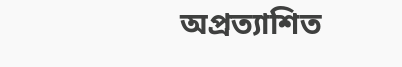অপ্রত্যাশিত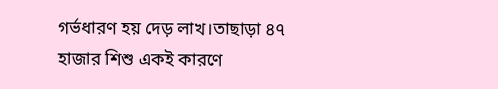গর্ভধারণ হয় দেড় লাখ।তাছাড়া ৪৭ হাজার শিশু একই কারণে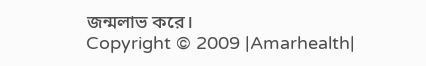জন্মলাভ করে।
Copyright © 2009 |Amarhealth|